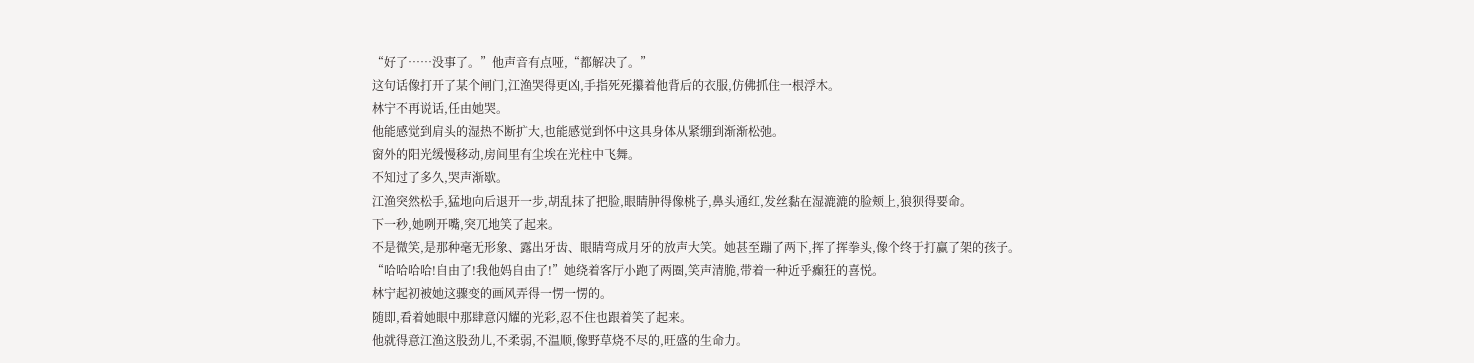“好了……没事了。”他声音有点哑,“都解决了。”
这句话像打开了某个闸门,江渔哭得更凶,手指死死攥着他背后的衣服,仿佛抓住一根浮木。
林宁不再说话,任由她哭。
他能感觉到肩头的湿热不断扩大,也能感觉到怀中这具身体从紧绷到渐渐松弛。
窗外的阳光缓慢移动,房间里有尘埃在光柱中飞舞。
不知过了多久,哭声渐歇。
江渔突然松手,猛地向后退开一步,胡乱抹了把脸,眼睛肿得像桃子,鼻头通红,发丝黏在湿漉漉的脸颊上,狼狈得要命。
下一秒,她咧开嘴,突兀地笑了起来。
不是微笑,是那种毫无形象、露出牙齿、眼睛弯成月牙的放声大笑。她甚至蹦了两下,挥了挥拳头,像个终于打赢了架的孩子。
“哈哈哈哈!自由了!我他妈自由了!”她绕着客厅小跑了两圈,笑声清脆,带着一种近乎癫狂的喜悦。
林宁起初被她这骤变的画风弄得一愣一愣的。
随即,看着她眼中那肆意闪耀的光彩,忍不住也跟着笑了起来。
他就得意江渔这股劲儿,不柔弱,不温顺,像野草烧不尽的,旺盛的生命力。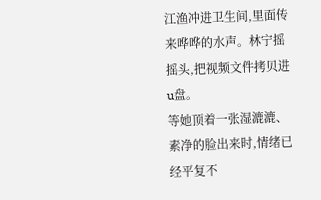江渔冲进卫生间,里面传来哗哗的水声。林宁摇摇头,把视频文件拷贝进u盘。
等她顶着一张湿漉漉、素净的脸出来时,情绪已经平复不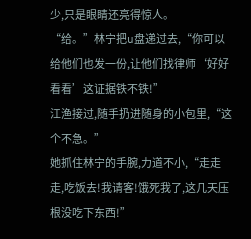少,只是眼睛还亮得惊人。
“给。”林宁把u盘递过去,“你可以给他们也发一份,让他们找律师‘好好看看’这证据铁不铁!”
江渔接过,随手扔进随身的小包里,“这个不急。”
她抓住林宁的手腕,力道不小,“走走走,吃饭去!我请客!饿死我了,这几天压根没吃下东西!”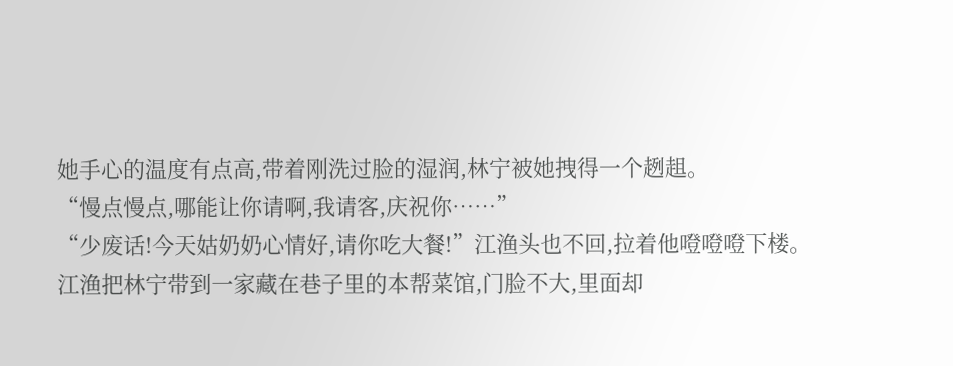她手心的温度有点高,带着刚洗过脸的湿润,林宁被她拽得一个趔趄。
“慢点慢点,哪能让你请啊,我请客,庆祝你……”
“少废话!今天姑奶奶心情好,请你吃大餐!”江渔头也不回,拉着他噔噔噔下楼。
江渔把林宁带到一家藏在巷子里的本帮菜馆,门脸不大,里面却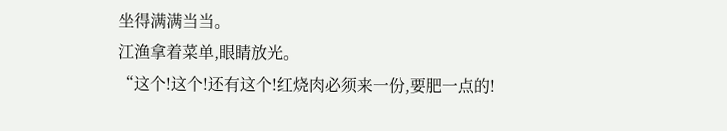坐得满满当当。
江渔拿着菜单,眼睛放光。
“这个!这个!还有这个!红烧肉必须来一份,要肥一点的!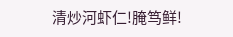清炒河虾仁!腌笃鲜!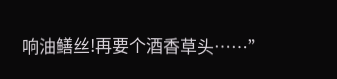响油鳝丝!再要个酒香草头……”